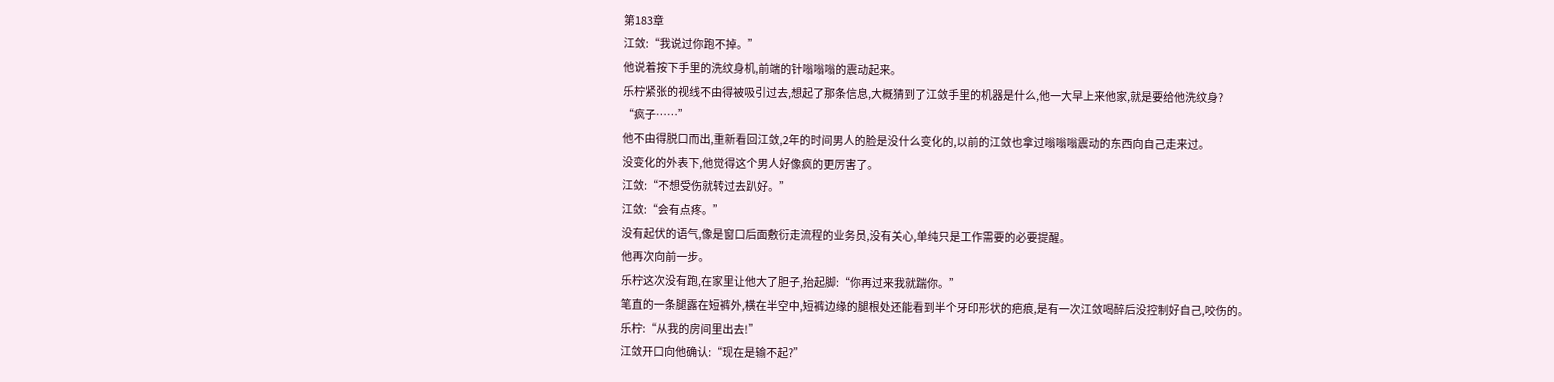第183章
江敛:“我说过你跑不掉。”
他说着按下手里的洗纹身机,前端的针嗡嗡嗡的震动起来。
乐柠紧张的视线不由得被吸引过去,想起了那条信息,大概猜到了江敛手里的机器是什么,他一大早上来他家,就是要给他洗纹身?
“疯子……”
他不由得脱口而出,重新看回江敛,2年的时间男人的脸是没什么变化的,以前的江敛也拿过嗡嗡嗡震动的东西向自己走来过。
没变化的外表下,他觉得这个男人好像疯的更厉害了。
江敛:“不想受伤就转过去趴好。”
江敛:“会有点疼。”
没有起伏的语气,像是窗口后面敷衍走流程的业务员,没有关心,单纯只是工作需要的必要提醒。
他再次向前一步。
乐柠这次没有跑,在家里让他大了胆子,抬起脚:“你再过来我就踹你。”
笔直的一条腿露在短裤外,横在半空中,短裤边缘的腿根处还能看到半个牙印形状的疤痕,是有一次江敛喝醉后没控制好自己,咬伤的。
乐柠:“从我的房间里出去!”
江敛开口向他确认:“现在是输不起?”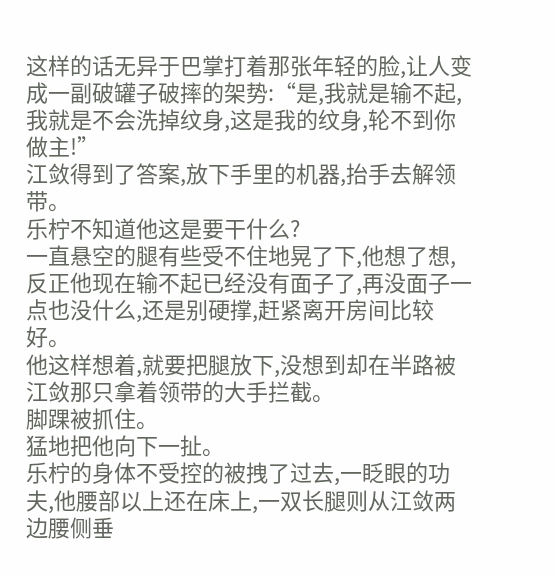这样的话无异于巴掌打着那张年轻的脸,让人变成一副破罐子破摔的架势:“是,我就是输不起,我就是不会洗掉纹身,这是我的纹身,轮不到你做主!”
江敛得到了答案,放下手里的机器,抬手去解领带。
乐柠不知道他这是要干什么?
一直悬空的腿有些受不住地晃了下,他想了想,反正他现在输不起已经没有面子了,再没面子一点也没什么,还是别硬撑,赶紧离开房间比较好。
他这样想着,就要把腿放下,没想到却在半路被江敛那只拿着领带的大手拦截。
脚踝被抓住。
猛地把他向下一扯。
乐柠的身体不受控的被拽了过去,一眨眼的功夫,他腰部以上还在床上,一双长腿则从江敛两边腰侧垂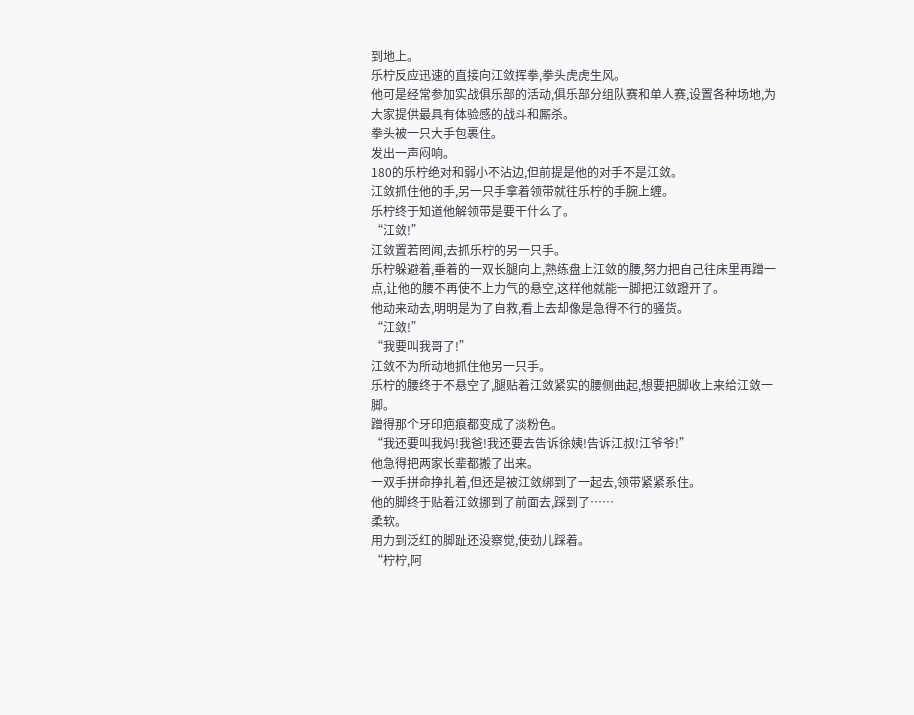到地上。
乐柠反应迅速的直接向江敛挥拳,拳头虎虎生风。
他可是经常参加实战俱乐部的活动,俱乐部分组队赛和单人赛,设置各种场地,为大家提供最具有体验感的战斗和厮杀。
拳头被一只大手包裹住。
发出一声闷响。
180的乐柠绝对和弱小不沾边,但前提是他的对手不是江敛。
江敛抓住他的手,另一只手拿着领带就往乐柠的手腕上缠。
乐柠终于知道他解领带是要干什么了。
“江敛!”
江敛置若罔闻,去抓乐柠的另一只手。
乐柠躲避着,垂着的一双长腿向上,熟练盘上江敛的腰,努力把自己往床里再蹭一点,让他的腰不再使不上力气的悬空,这样他就能一脚把江敛蹬开了。
他动来动去,明明是为了自救,看上去却像是急得不行的骚货。
“江敛!”
“我要叫我哥了!”
江敛不为所动地抓住他另一只手。
乐柠的腰终于不悬空了,腿贴着江敛紧实的腰侧曲起,想要把脚收上来给江敛一脚。
蹭得那个牙印疤痕都变成了淡粉色。
“我还要叫我妈!我爸!我还要去告诉徐姨!告诉江叔!江爷爷!”
他急得把两家长辈都搬了出来。
一双手拼命挣扎着,但还是被江敛绑到了一起去,领带紧紧系住。
他的脚终于贴着江敛挪到了前面去,踩到了……
柔软。
用力到泛红的脚趾还没察觉,使劲儿踩着。
“柠柠,阿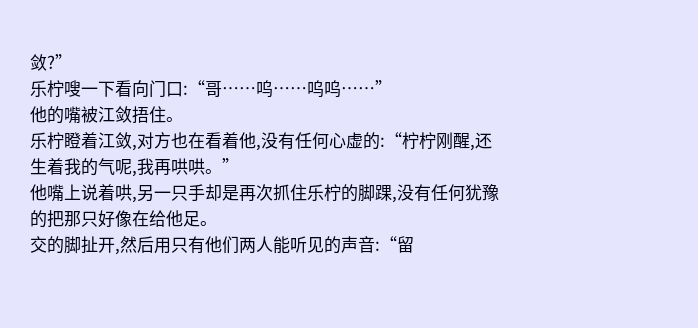敛?”
乐柠嗖一下看向门口:“哥……呜……呜呜……”
他的嘴被江敛捂住。
乐柠瞪着江敛,对方也在看着他,没有任何心虚的:“柠柠刚醒,还生着我的气呢,我再哄哄。”
他嘴上说着哄,另一只手却是再次抓住乐柠的脚踝,没有任何犹豫的把那只好像在给他足。
交的脚扯开,然后用只有他们两人能听见的声音:“留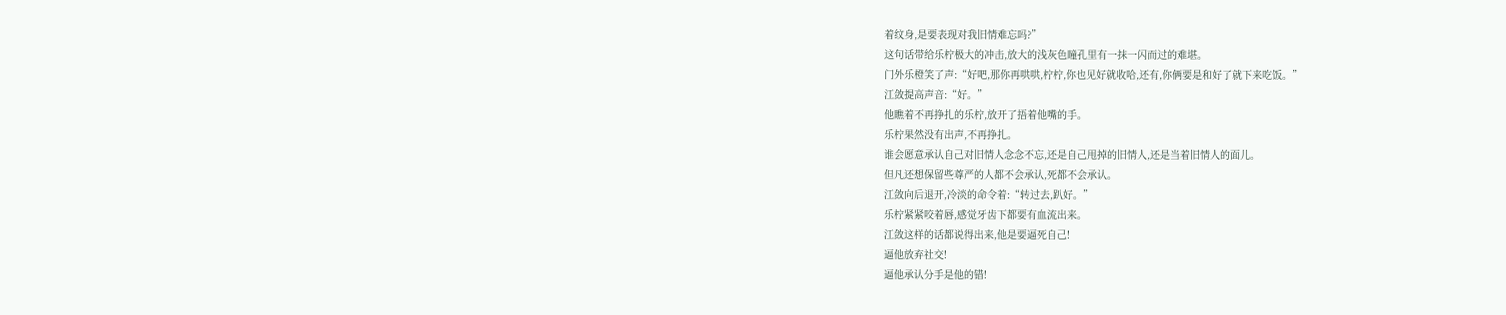着纹身,是要表现对我旧情难忘吗?”
这句话带给乐柠极大的冲击,放大的浅灰色瞳孔里有一抹一闪而过的难堪。
门外乐橙笑了声:“好吧,那你再哄哄,柠柠,你也见好就收哈,还有,你俩要是和好了就下来吃饭。”
江敛提高声音:“好。”
他瞧着不再挣扎的乐柠,放开了捂着他嘴的手。
乐柠果然没有出声,不再挣扎。
谁会愿意承认自己对旧情人念念不忘,还是自己甩掉的旧情人,还是当着旧情人的面儿。
但凡还想保留些尊严的人都不会承认,死都不会承认。
江敛向后退开,冷淡的命令着:“转过去,趴好。”
乐柠紧紧咬着唇,感觉牙齿下都要有血流出来。
江敛这样的话都说得出来,他是要逼死自己!
逼他放弃社交!
逼他承认分手是他的错!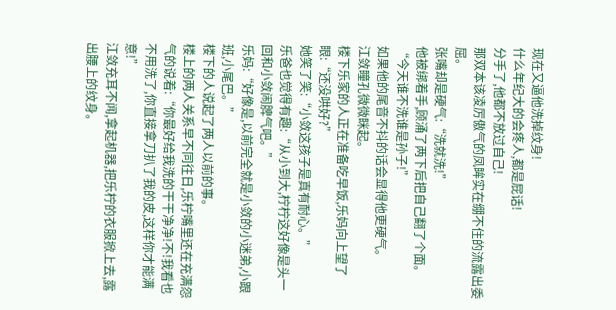现在又逼他洗掉纹身!
什么年纪大的会疼人,都是屁话!
分手了,他都不放过自己!
那双本该凌厉傲气的凤眸实在绷不住的流露出委屈。
张嘴却是硬气:“洗就洗!”
他被绑着手,顾涌了两下后把自己翻了个面。
“今天谁不洗谁是孙子!”
如果他的尾音不抖的话会显得他更硬气。
江敛瞳孔微微眯起。
楼下乐家的人正在准备吃早饭,乐妈向上望了眼:“还没哄好?”
她笑了笑:“小敛这孩子是真有耐心。”
乐爸也觉得有趣:“从小到大,柠柠这好像是头一回和小敛闹脾气吧。”
乐妈:“好像是,以前完全就是小敛的小迷弟,小跟班,小尾巴。”
楼下的人说起了两人以前的事。
楼上的两人关系早不同往日,乐柠嘴里还在充满怨气的说着:“你最好给我洗的干干净净!不!我看也不用洗了,你直接拿刀扒了我的皮,这样你才能满意!”
江敛充耳不闻,拿起机器,把乐柠的衣服掀上去,露出腰上的纹身。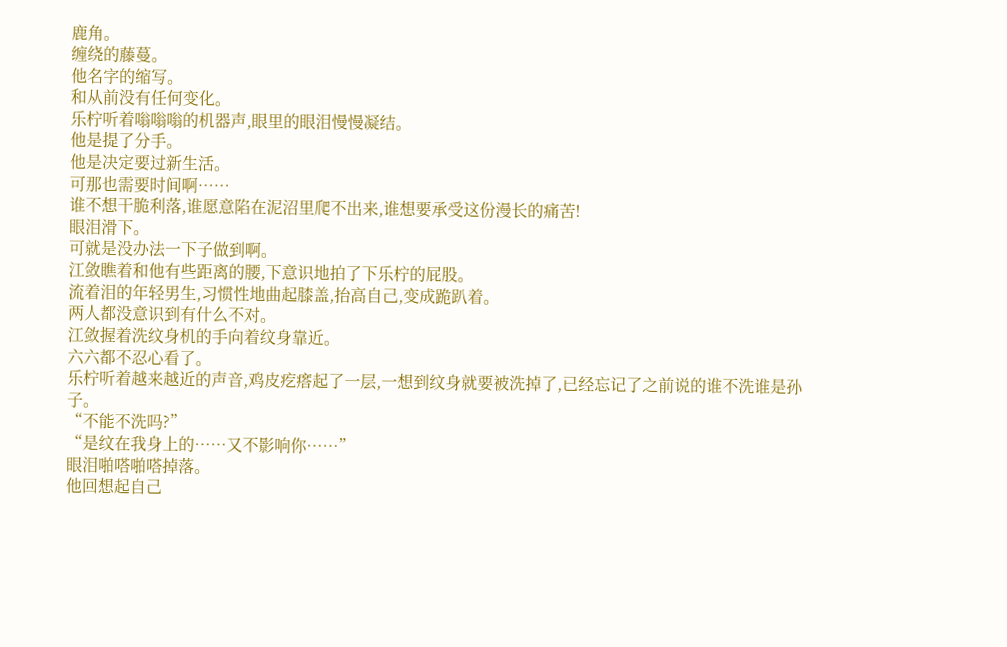鹿角。
缠绕的藤蔓。
他名字的缩写。
和从前没有任何变化。
乐柠听着嗡嗡嗡的机器声,眼里的眼泪慢慢凝结。
他是提了分手。
他是决定要过新生活。
可那也需要时间啊……
谁不想干脆利落,谁愿意陷在泥沼里爬不出来,谁想要承受这份漫长的痛苦!
眼泪滑下。
可就是没办法一下子做到啊。
江敛瞧着和他有些距离的腰,下意识地拍了下乐柠的屁股。
流着泪的年轻男生,习惯性地曲起膝盖,抬高自己,变成跪趴着。
两人都没意识到有什么不对。
江敛握着洗纹身机的手向着纹身靠近。
六六都不忍心看了。
乐柠听着越来越近的声音,鸡皮疙瘩起了一层,一想到纹身就要被洗掉了,已经忘记了之前说的谁不洗谁是孙子。
“不能不洗吗?”
“是纹在我身上的……又不影响你……”
眼泪啪嗒啪嗒掉落。
他回想起自己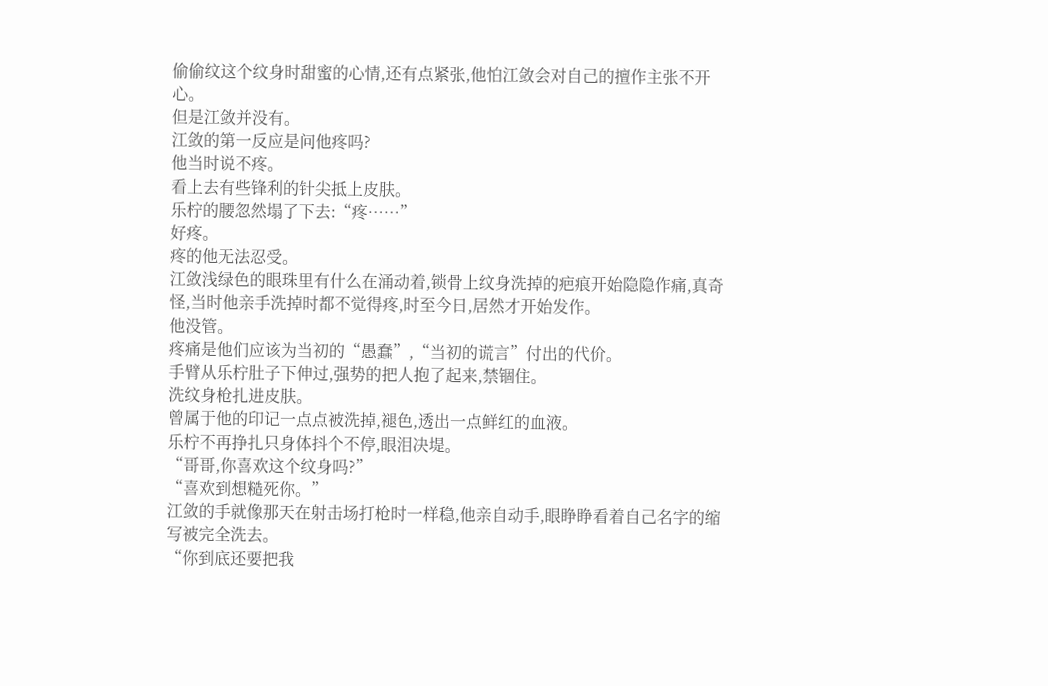偷偷纹这个纹身时甜蜜的心情,还有点紧张,他怕江敛会对自己的擅作主张不开心。
但是江敛并没有。
江敛的第一反应是问他疼吗?
他当时说不疼。
看上去有些锋利的针尖抵上皮肤。
乐柠的腰忽然塌了下去:“疼……”
好疼。
疼的他无法忍受。
江敛浅绿色的眼珠里有什么在涌动着,锁骨上纹身洗掉的疤痕开始隐隐作痛,真奇怪,当时他亲手洗掉时都不觉得疼,时至今日,居然才开始发作。
他没管。
疼痛是他们应该为当初的“愚蠢”,“当初的谎言”付出的代价。
手臂从乐柠肚子下伸过,强势的把人抱了起来,禁锢住。
洗纹身枪扎进皮肤。
曾属于他的印记一点点被洗掉,褪色,透出一点鲜红的血液。
乐柠不再挣扎只身体抖个不停,眼泪决堤。
“哥哥,你喜欢这个纹身吗?”
“喜欢到想糙死你。”
江敛的手就像那天在射击场打枪时一样稳,他亲自动手,眼睁睁看着自己名字的缩写被完全洗去。
“你到底还要把我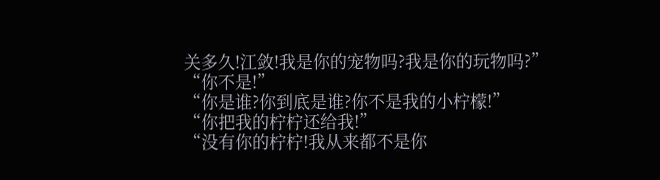关多久!江敛!我是你的宠物吗?我是你的玩物吗?”
“你不是!”
“你是谁?你到底是谁?你不是我的小柠檬!”
“你把我的柠柠还给我!”
“没有你的柠柠!我从来都不是你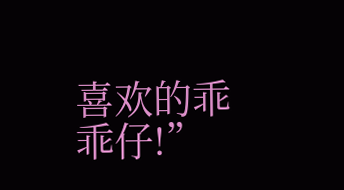喜欢的乖乖仔!”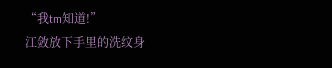“我tm知道!”
江敛放下手里的洗纹身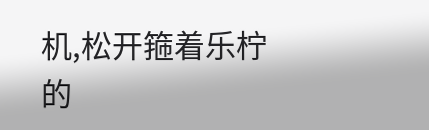机,松开箍着乐柠的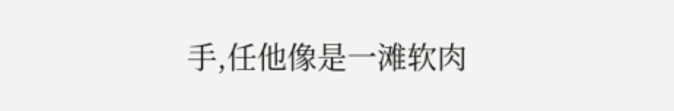手,任他像是一滩软肉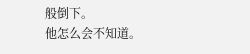般倒下。
他怎么会不知道。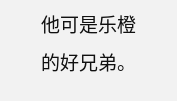他可是乐橙的好兄弟。